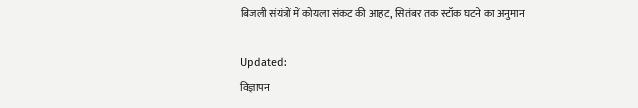बिजली संयंत्रों में कोयला संकट की आहट, सितंबर तक स्टॉक घटने का अनुमान

Updated:
विज्ञापन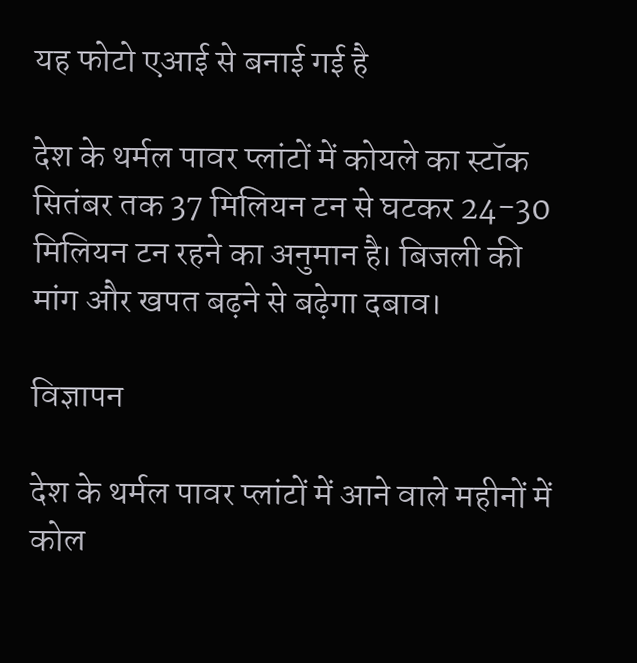यह फोटो एआई से बनाई गई है

देश के थर्मल पावर प्लांटों में कोयले का स्टॉक सितंबर तक 37 मिलियन टन से घटकर 24-30 मिलियन टन रहने का अनुमान है। बिजली की मांग और खपत बढ़ने से बढ़ेगा दबाव।

विज्ञापन

देश के थर्मल पावर प्लांटों में आने वाले महीनों में कोल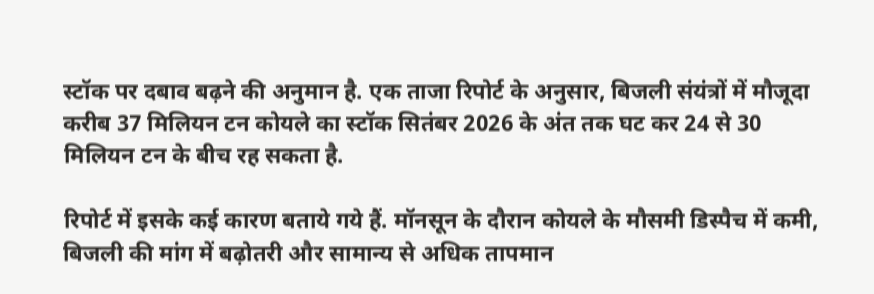स्टॉक पर दबाव बढ़ने की अनुमान है. एक ताजा रिपोर्ट के अनुसार, बिजली संयंत्रों में मौजूदा करीब 37 मिलियन टन कोयले का स्टॉक सितंबर 2026 के अंत तक घट कर 24 से 30 मिलियन टन के बीच रह सकता है.

रिपोर्ट में इसके कई कारण बताये गये हैं. मॉनसून के दौरान कोयले के मौसमी डिस्पैच में कमी, बिजली की मांग में बढ़ोतरी और सामान्य से अधिक तापमान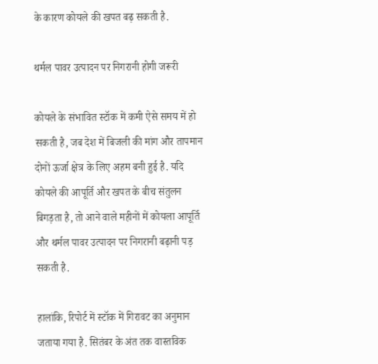के कारण कोयले की खपत बढ़ सकती है.

थर्मल पावर उत्पादन पर निगरानी होगी जरूरी

कोयले के संभावित स्टॉक में कमी ऐसे समय में हो सकती है, जब देश में बिजली की मांग और तापमान दोनों ऊर्जा क्षेत्र के लिए अहम बनी हुई है. यदि कोयले की आपूर्ति और खपत के बीच संतुलन बिगड़ता है, तो आने वाले महीनों में कोयला आपूर्ति और थर्मल पावर उत्पादन पर निगरानी बढ़ानी पड़ सकती है.

हालांकि, रिपोर्ट में स्टॉक में गिरावट का अनुमान जताया गया है. सितंबर के अंत तक वास्तविक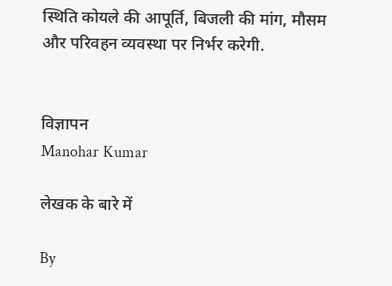स्थिति कोयले की आपूर्ति, बिजली की मांग, मौसम और परिवहन व्यवस्था पर निर्भर करेगी.


विज्ञापन
Manohar Kumar

लेखक के बारे में

By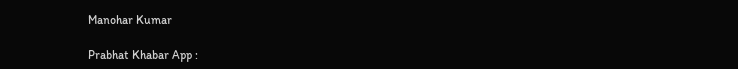Manohar Kumar

Prabhat Khabar App :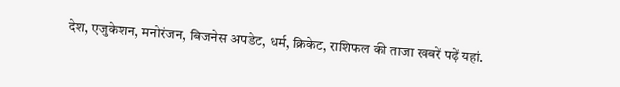देश, एजुकेशन, मनोरंजन, बिजनेस अपडेट, धर्म, क्रिकेट, राशिफल की ताजा खबरें पढ़ें यहां.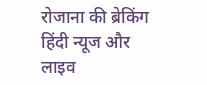रोजाना की ब्रेकिंग हिंदी न्यूज और लाइव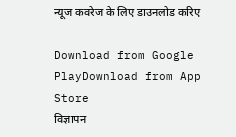न्यूज कवरेज के लिए डाउनलोड करिए

Download from Google PlayDownload from App Store
विज्ञापन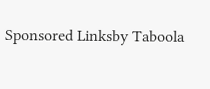Sponsored Linksby Taboola